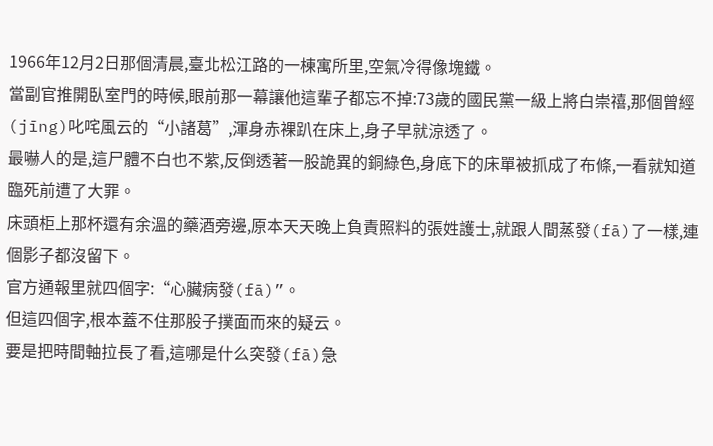1966年12月2日那個清晨,臺北松江路的一棟寓所里,空氣冷得像塊鐵。
當副官推開臥室門的時候,眼前那一幕讓他這輩子都忘不掉:73歲的國民黨一級上將白崇禧,那個曾經(jīng)叱咤風云的“小諸葛”,渾身赤裸趴在床上,身子早就涼透了。
最嚇人的是,這尸體不白也不紫,反倒透著一股詭異的銅綠色,身底下的床單被抓成了布條,一看就知道臨死前遭了大罪。
床頭柜上那杯還有余溫的藥酒旁邊,原本天天晚上負責照料的張姓護士,就跟人間蒸發(fā)了一樣,連個影子都沒留下。
官方通報里就四個字:“心臟病發(fā)”。
但這四個字,根本蓋不住那股子撲面而來的疑云。
要是把時間軸拉長了看,這哪是什么突發(fā)急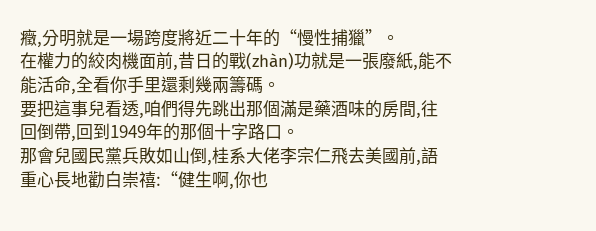癥,分明就是一場跨度將近二十年的“慢性捕獵”。
在權力的絞肉機面前,昔日的戰(zhàn)功就是一張廢紙,能不能活命,全看你手里還剩幾兩籌碼。
要把這事兒看透,咱們得先跳出那個滿是藥酒味的房間,往回倒帶,回到1949年的那個十字路口。
那會兒國民黨兵敗如山倒,桂系大佬李宗仁飛去美國前,語重心長地勸白崇禧:“健生啊,你也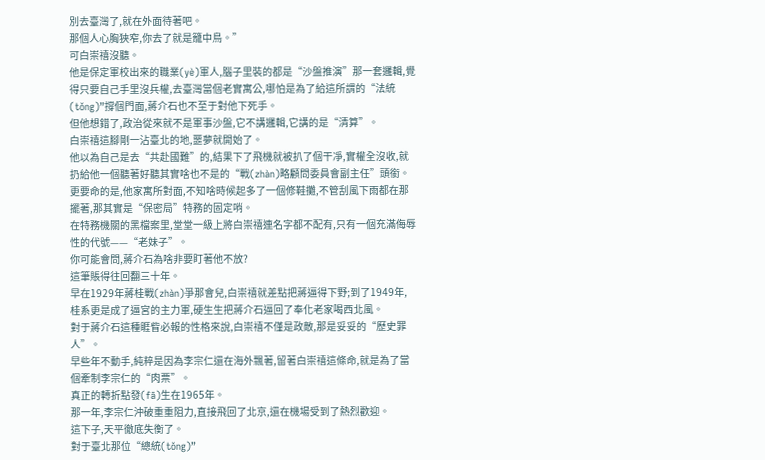別去臺灣了,就在外面待著吧。
那個人心胸狹窄,你去了就是籠中鳥。”
可白崇禧沒聽。
他是保定軍校出來的職業(yè)軍人,腦子里裝的都是“沙盤推演”那一套邏輯,覺得只要自己手里沒兵權,去臺灣當個老實寓公,哪怕是為了給這所謂的“法統(tǒng)”撐個門面,蔣介石也不至于對他下死手。
但他想錯了,政治從來就不是軍事沙盤,它不講邏輯,它講的是“清算”。
白崇禧這腳剛一沾臺北的地,噩夢就開始了。
他以為自己是去“共赴國難”的,結果下了飛機就被扒了個干凈,實權全沒收,就扔給他一個聽著好聽其實啥也不是的“戰(zhàn)略顧問委員會副主任”頭銜。
更要命的是,他家寓所對面,不知啥時候起多了一個修鞋攤,不管刮風下雨都在那擺著,那其實是“保密局”特務的固定哨。
在特務機關的黑檔案里,堂堂一級上將白崇禧連名字都不配有,只有一個充滿侮辱性的代號——“老妹子”。
你可能會問,蔣介石為啥非要盯著他不放?
這筆賬得往回翻三十年。
早在1929年蔣桂戰(zhàn)爭那會兒,白崇禧就差點把蔣逼得下野;到了1949年,桂系更是成了逼宮的主力軍,硬生生把蔣介石逼回了奉化老家喝西北風。
對于蔣介石這種睚眥必報的性格來說,白崇禧不僅是政敵,那是妥妥的“歷史罪人”。
早些年不動手,純粹是因為李宗仁還在海外飄著,留著白崇禧這條命,就是為了當個牽制李宗仁的“肉票”。
真正的轉折點發(fā)生在1965年。
那一年,李宗仁沖破重重阻力,直接飛回了北京,還在機場受到了熱烈歡迎。
這下子,天平徹底失衡了。
對于臺北那位“總統(tǒng)”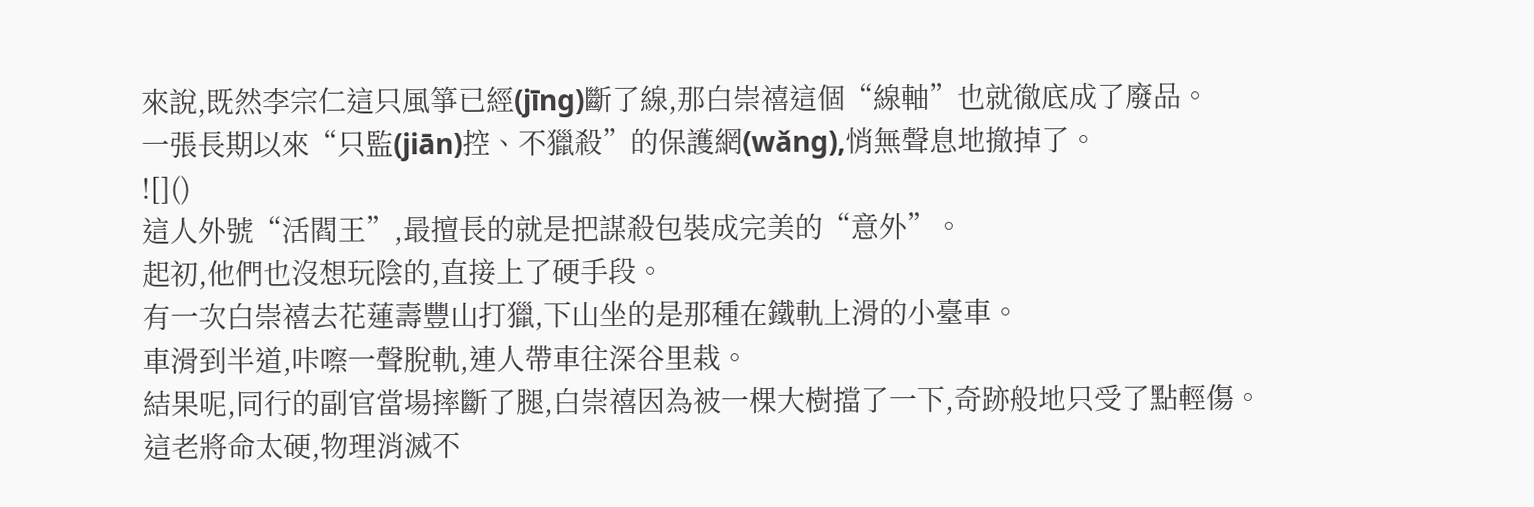來說,既然李宗仁這只風箏已經(jīng)斷了線,那白崇禧這個“線軸”也就徹底成了廢品。
一張長期以來“只監(jiān)控、不獵殺”的保護網(wǎng),悄無聲息地撤掉了。
![]()
這人外號“活閻王”,最擅長的就是把謀殺包裝成完美的“意外”。
起初,他們也沒想玩陰的,直接上了硬手段。
有一次白崇禧去花蓮壽豐山打獵,下山坐的是那種在鐵軌上滑的小臺車。
車滑到半道,咔嚓一聲脫軌,連人帶車往深谷里栽。
結果呢,同行的副官當場摔斷了腿,白崇禧因為被一棵大樹擋了一下,奇跡般地只受了點輕傷。
這老將命太硬,物理消滅不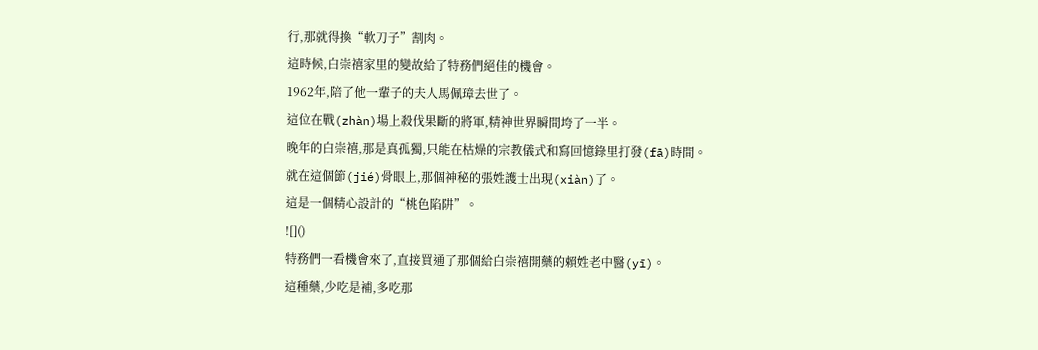行,那就得換“軟刀子”割肉。
這時候,白崇禧家里的變故給了特務們絕佳的機會。
1962年,陪了他一輩子的夫人馬佩璋去世了。
這位在戰(zhàn)場上殺伐果斷的將軍,精神世界瞬間垮了一半。
晚年的白崇禧,那是真孤獨,只能在枯燥的宗教儀式和寫回憶錄里打發(fā)時間。
就在這個節(jié)骨眼上,那個神秘的張姓護士出現(xiàn)了。
這是一個精心設計的“桃色陷阱”。
![]()
特務們一看機會來了,直接買通了那個給白崇禧開藥的賴姓老中醫(yī)。
這種藥,少吃是補,多吃那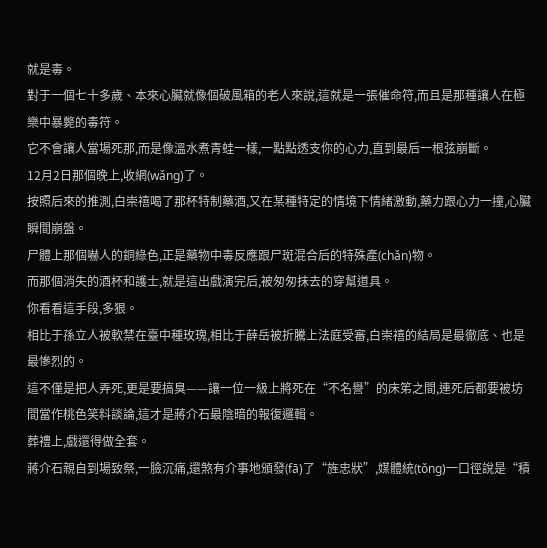就是毒。
對于一個七十多歲、本來心臟就像個破風箱的老人來說,這就是一張催命符,而且是那種讓人在極樂中暴斃的毒符。
它不會讓人當場死那,而是像溫水煮青蛙一樣,一點點透支你的心力,直到最后一根弦崩斷。
12月2日那個晚上,收網(wǎng)了。
按照后來的推測,白崇禧喝了那杯特制藥酒,又在某種特定的情境下情緒激動,藥力跟心力一撞,心臟瞬間崩盤。
尸體上那個嚇人的銅綠色,正是藥物中毒反應跟尸斑混合后的特殊產(chǎn)物。
而那個消失的酒杯和護士,就是這出戲演完后,被匆匆抹去的穿幫道具。
你看看這手段,多狠。
相比于孫立人被軟禁在臺中種玫瑰,相比于薛岳被折騰上法庭受審,白崇禧的結局是最徹底、也是最慘烈的。
這不僅是把人弄死,更是要搞臭——讓一位一級上將死在“不名譽”的床笫之間,連死后都要被坊間當作桃色笑料談論,這才是蔣介石最陰暗的報復邏輯。
葬禮上,戲還得做全套。
蔣介石親自到場致祭,一臉沉痛,還煞有介事地頒發(fā)了“旌忠狀”,媒體統(tǒng)一口徑說是“積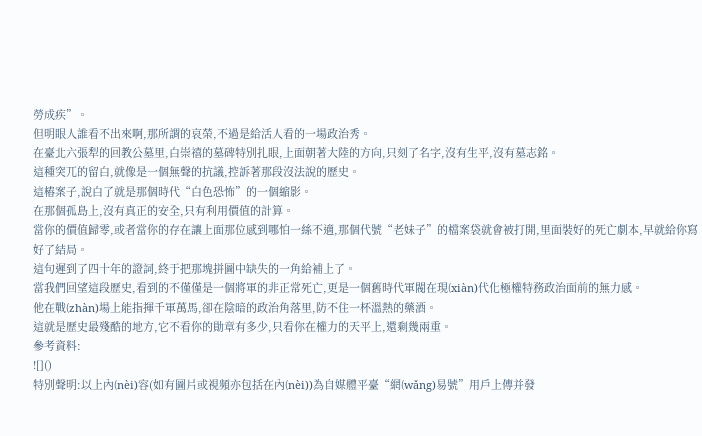勞成疾”。
但明眼人誰看不出來啊,那所謂的哀榮,不過是給活人看的一場政治秀。
在臺北六張犁的回教公墓里,白崇禧的墓碑特別扎眼,上面朝著大陸的方向,只刻了名字,沒有生平,沒有墓志銘。
這種突兀的留白,就像是一個無聲的抗議,控訴著那段沒法說的歷史。
這樁案子,說白了就是那個時代“白色恐怖”的一個縮影。
在那個孤島上,沒有真正的安全,只有利用價值的計算。
當你的價值歸零,或者當你的存在讓上面那位感到哪怕一絲不適,那個代號“老妹子”的檔案袋就會被打開,里面裝好的死亡劇本,早就給你寫好了結局。
這句遲到了四十年的證詞,終于把那塊拼圖中缺失的一角給補上了。
當我們回望這段歷史,看到的不僅僅是一個將軍的非正常死亡,更是一個舊時代軍閥在現(xiàn)代化極權特務政治面前的無力感。
他在戰(zhàn)場上能指揮千軍萬馬,卻在陰暗的政治角落里,防不住一杯溫熱的藥酒。
這就是歷史最殘酷的地方,它不看你的勛章有多少,只看你在權力的天平上,還剩幾兩重。
參考資料:
![]()
特別聲明:以上內(nèi)容(如有圖片或視頻亦包括在內(nèi))為自媒體平臺“網(wǎng)易號”用戶上傳并發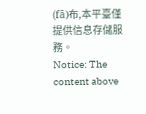(fā)布,本平臺僅提供信息存儲服務。
Notice: The content above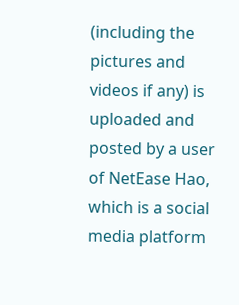(including the pictures and videos if any) is uploaded and posted by a user of NetEase Hao, which is a social media platform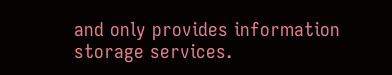and only provides information storage services.